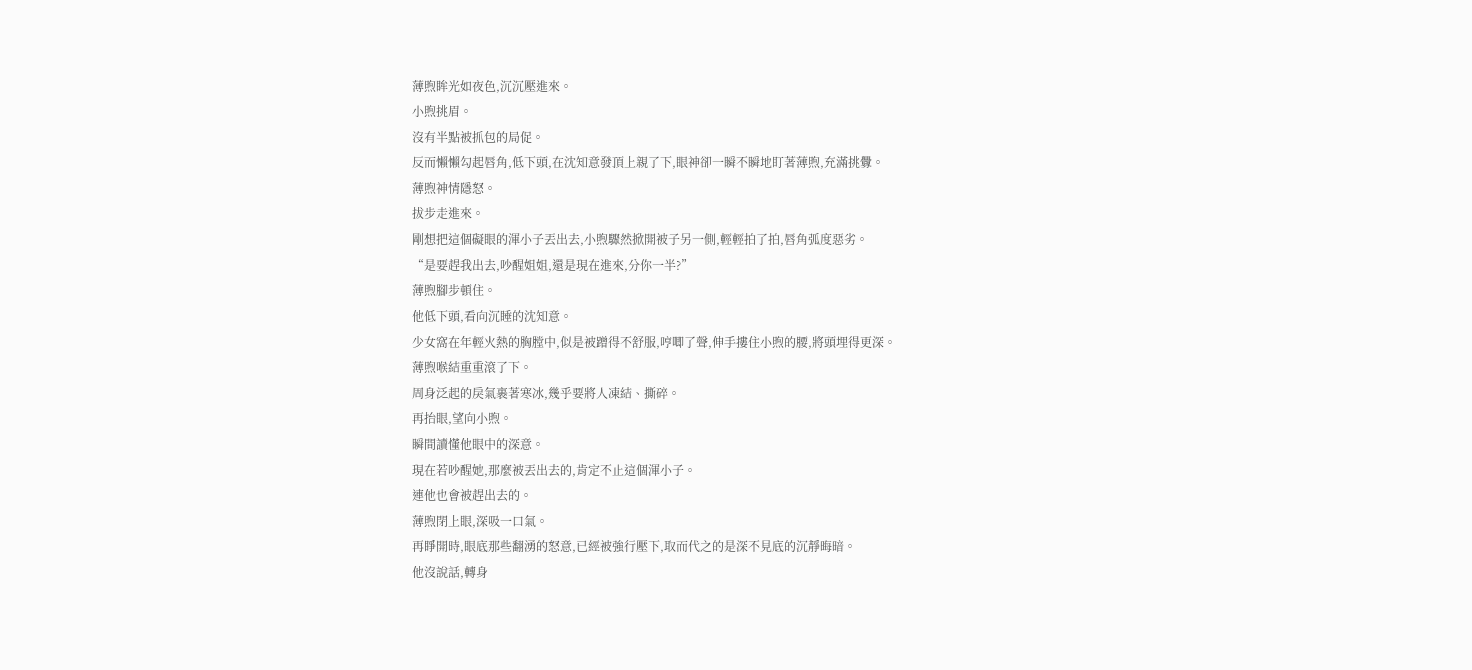薄煦眸光如夜色,沉沉壓進來。
小煦挑眉。
沒有半點被抓包的局促。
反而懶懶勾起唇角,低下頭,在沈知意發頂上親了下,眼神卻一瞬不瞬地盯著薄煦,充滿挑釁。
薄煦神情隱怒。
拔步走進來。
剛想把這個礙眼的渾小子丟出去,小煦驟然掀開被子另一側,輕輕拍了拍,唇角弧度惡劣。
“是要趕我出去,吵醒姐姐,還是現在進來,分你一半?”
薄煦腳步頓住。
他低下頭,看向沉睡的沈知意。
少女窩在年輕火熱的胸膛中,似是被蹭得不舒服,哼唧了聲,伸手摟住小煦的腰,將頭埋得更深。
薄煦喉結重重滾了下。
周身泛起的戾氣裹著寒冰,幾乎要將人凍結、撕碎。
再抬眼,望向小煦。
瞬間讀懂他眼中的深意。
現在若吵醒她,那麼被丟出去的,肯定不止這個渾小子。
連他也會被趕出去的。
薄煦閉上眼,深吸一口氣。
再睜開時,眼底那些翻湧的怒意,已經被強行壓下,取而代之的是深不見底的沉靜晦暗。
他沒說話,轉身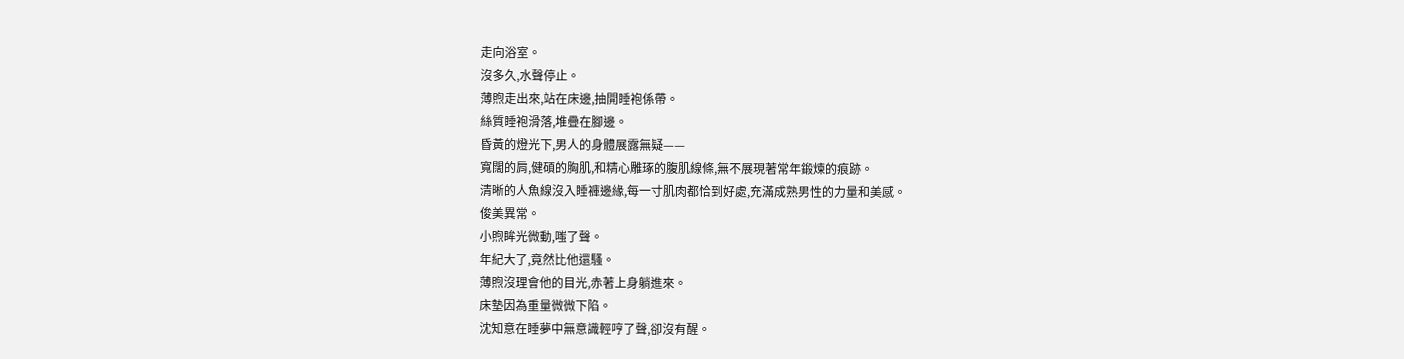走向浴室。
沒多久,水聲停止。
薄煦走出來,站在床邊,抽開睡袍係帶。
絲質睡袍滑落,堆疊在腳邊。
昏黃的燈光下,男人的身體展露無疑——
寬闊的肩,健碩的胸肌,和精心雕琢的腹肌線條,無不展現著常年鍛煉的痕跡。
清晰的人魚線沒入睡褲邊緣,每一寸肌肉都恰到好處,充滿成熟男性的力量和美感。
俊美異常。
小煦眸光微動,嗤了聲。
年紀大了,竟然比他還騷。
薄煦沒理會他的目光,赤著上身躺進來。
床墊因為重量微微下陷。
沈知意在睡夢中無意識輕哼了聲,卻沒有醒。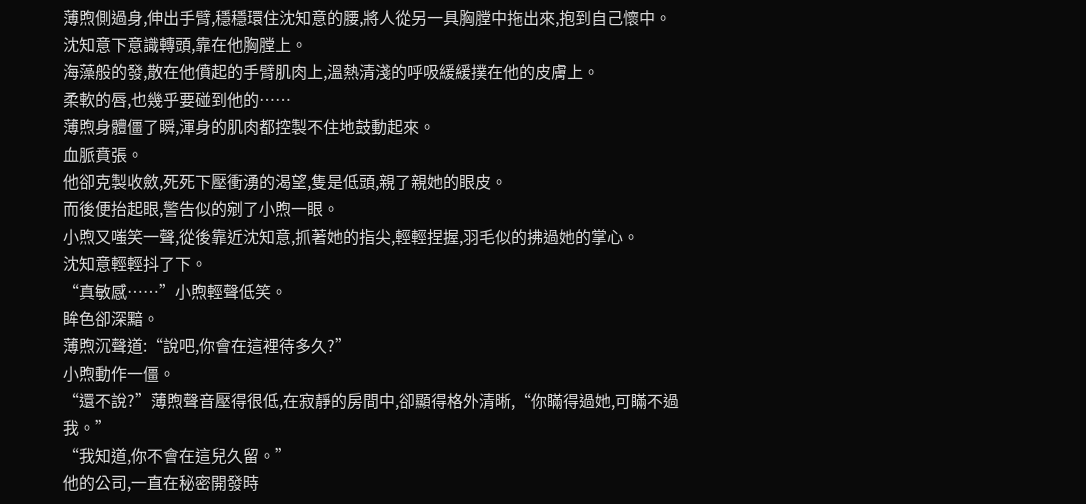薄煦側過身,伸出手臂,穩穩環住沈知意的腰,將人從另一具胸膛中拖出來,抱到自己懷中。
沈知意下意識轉頭,靠在他胸膛上。
海藻般的發,散在他僨起的手臂肌肉上,溫熱清淺的呼吸緩緩撲在他的皮膚上。
柔軟的唇,也幾乎要碰到他的……
薄煦身體僵了瞬,渾身的肌肉都控製不住地鼓動起來。
血脈賁張。
他卻克製收斂,死死下壓衝湧的渴望,隻是低頭,親了親她的眼皮。
而後便抬起眼,警告似的剜了小煦一眼。
小煦又嗤笑一聲,從後靠近沈知意,抓著她的指尖,輕輕捏握,羽毛似的拂過她的掌心。
沈知意輕輕抖了下。
“真敏感……”小煦輕聲低笑。
眸色卻深黯。
薄煦沉聲道:“說吧,你會在這裡待多久?”
小煦動作一僵。
“還不說?”薄煦聲音壓得很低,在寂靜的房間中,卻顯得格外清晰,“你瞞得過她,可瞞不過我。”
“我知道,你不會在這兒久留。”
他的公司,一直在秘密開發時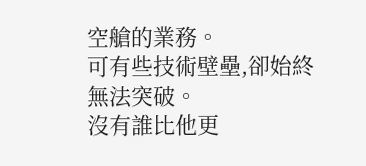空艙的業務。
可有些技術壁壘,卻始終無法突破。
沒有誰比他更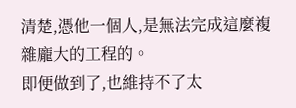清楚,憑他一個人,是無法完成這麼複雜龐大的工程的。
即便做到了,也維持不了太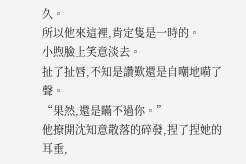久。
所以他來這裡,肯定隻是一時的。
小煦臉上笑意淡去。
扯了扯唇,不知是讚歎還是自嘲地嗬了聲。
“果然,還是瞞不過你。”
他撩開沈知意散落的碎發,捏了捏她的耳垂,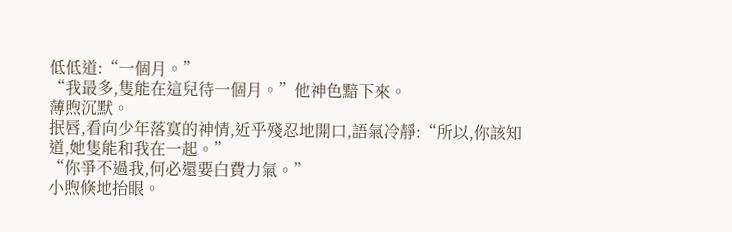低低道:“一個月。”
“我最多,隻能在這兒待一個月。”他神色黯下來。
薄煦沉默。
抿唇,看向少年落寞的神情,近乎殘忍地開口,語氣冷靜:“所以,你該知道,她隻能和我在一起。”
“你爭不過我,何必還要白費力氣。”
小煦倏地抬眼。